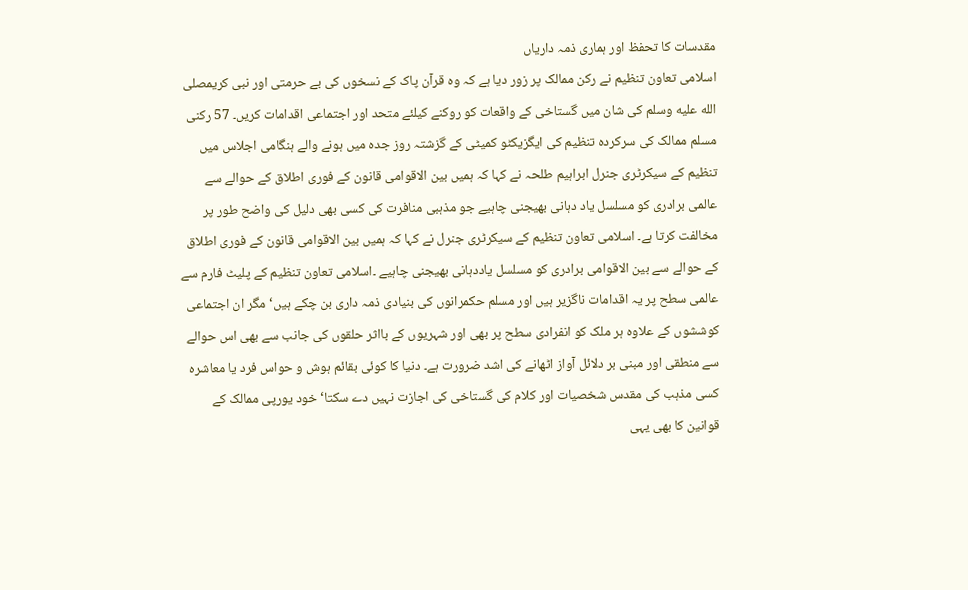مقدسات کا تحفظ اور ہماری ذمہ داریاں
اسلامی تعاون تنظیم نے رکن ممالک پر زور دیا ہے کہ وہ قرآن پاک کے نسخوں کی بے حرمتی اور نبی کریمصلى الله عليه وسلم کی شان میں گستاخی کے واقعات کو روکنے کیلئے متحد اور اجتماعی اقدامات کریں۔ 57 رکنی مسلم ممالک کی سرکردہ تنظیم کی ایگزیکٹو کمیٹی کے گزشتہ روز جدہ میں ہونے والے ہنگامی اجلاس میں تنظیم کے سیکرٹری جنرل ابراہیم طلحہ نے کہا کہ ہمیں بین الاقوامی قانون کے فوری اطلاق کے حوالے سے عالمی برادری کو مسلسل یاد دہانی بھیجنی چاہیے جو مذہبی منافرت کی کسی بھی دلیل کی واضح طور پر مخالفت کرتا ہے۔ اسلامی تعاون تنظیم کے سیکرٹری جنرل نے کہا کہ ہمیں بین الاقوامی قانون کے فوری اطلاق کے حوالے سے بین الاقوامی برادری کو مسلسل یاددہانی بھیجنی چاہیے ۔اسلامی تعاون تنظیم کے پلیٹ فارم سے عالمی سطح پر یہ اقدامات ناگزیر ہیں اور مسلم حکمرانوں کی بنیادی ذمہ داری بن چکے ہیں‘مگر ان اجتماعی کوششوں کے علاوہ ہر ملک کو انفرادی سطح پر بھی اور شہریوں کے بااثر حلقوں کی جانب سے بھی اس حوالے سے منطقی اور مبنی بر دلائل آواز اٹھانے کی اشد ضرورت ہے۔ دنیا کا کوئی بقائم ہوش و حواس فرد یا معاشرہ کسی مذہب کی مقدس شخصیات اور کلام کی گستاخی کی اجازت نہیں دے سکتا‘ خود یورپی ممالک کے قوانین کا بھی یہی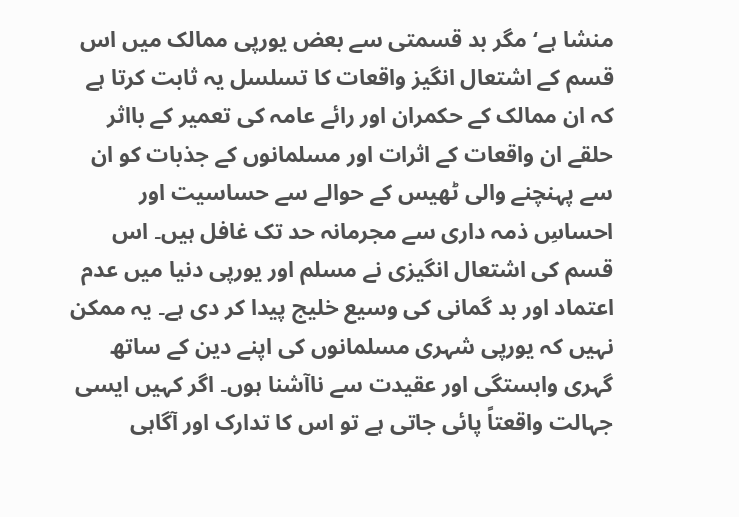منشا ہے‘ مگر بد قسمتی سے بعض یورپی ممالک میں اس قسم کے اشتعال انگیز واقعات کا تسلسل یہ ثابت کرتا ہے کہ ان ممالک کے حکمران اور رائے عامہ کی تعمیر کے بااثر حلقے ان واقعات کے اثرات اور مسلمانوں کے جذبات کو ان سے پہنچنے والی ٹھیس کے حوالے سے حساسیت اور احساسِ ذمہ داری سے مجرمانہ حد تک غافل ہیں۔ اس قسم کی اشتعال انگیزی نے مسلم اور یورپی دنیا میں عدم اعتماد اور بد گمانی کی وسیع خلیج پیدا کر دی ہے۔ یہ ممکن نہیں کہ یورپی شہری مسلمانوں کی اپنے دین کے ساتھ گہری وابستگی اور عقیدت سے ناآشنا ہوں۔ اگر کہیں ایسی جہالت واقعتاً پائی جاتی ہے تو اس کا تدارک اور آگاہی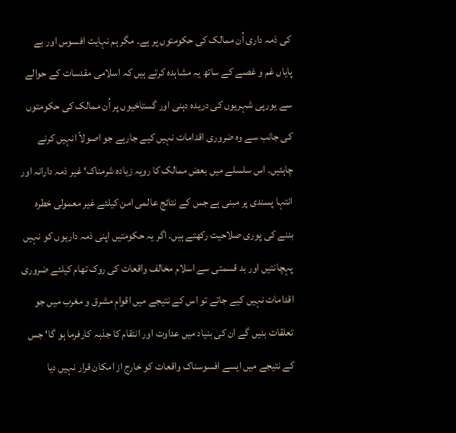کی ذمہ داری اُن ممالک کی حکومتوں پر ہے۔ مگر ہم نہایت افسوس اور بے پایاں غم و غصے کے ساتھ یہ مشاہدہ کرتے ہیں کہ اسلامی مقدسات کے حوالے سے یورپی شہریوں کی دریدہ دہنی اور گستاخیوں پر اُن ممالک کی حکومتوں کی جانب سے وہ ضروری اقدامات نہیں کیے جارہے جو اصولاً انہیں کرنے چاہئیں۔ اس سلسلے میں بعض ممالک کا رویہ زیادہ شرمناک‘ غیر ذمہ دارانہ اور انتہا پسندی پر مبنی ہے جس کے نتائج عالمی امن کیلئے غیر معمولی خطرہ بننے کی پوری صلاحیت رکھتے ہیں۔ اگر یہ حکومتیں اپنی ذمہ داریوں کو نہیں پہچانتیں اور بد قسمتی سے اسلام مخالف واقعات کی روک تھام کیلئے ضروری اقدامات نہیں کیے جاتے تو اس کے نتیجے میں اقوامِ مشرق و مغرب میں جو تعلقات بنیں گے ان کی بنیاد میں عداوت اور انتقام کا جذبہ کارفرما ہو گا‘ جس کے نتیجے میں ایسے افسوسناک واقعات کو خارج از امکان قرار نہیں دیا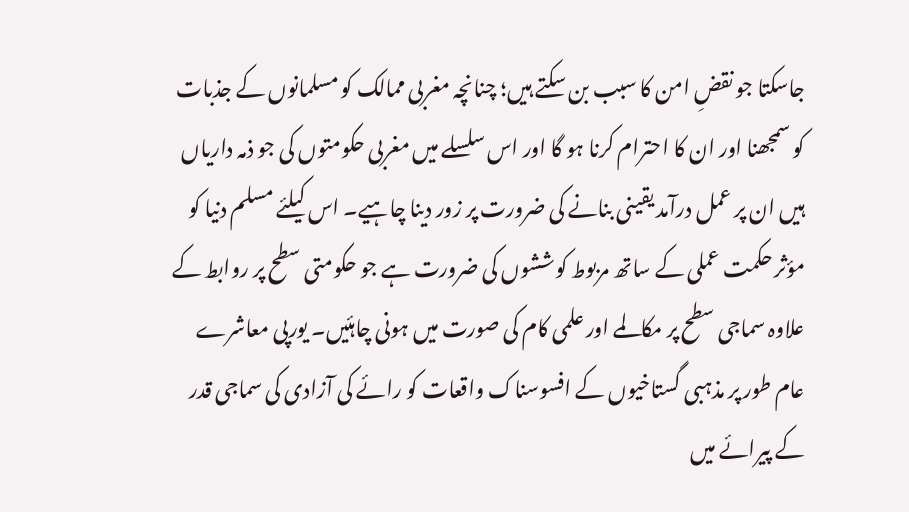جاسکتا جو نقضِ امن کا سبب بن سکتے ہیں؛ چنانچہ مغربی ممالک کو مسلمانوں کے جذبات کو سمجھنا اور ان کا احترام کرنا ہو گا اور اس سلسلے میں مغربی حکومتوں کی جو ذمہ داریاں ہیں ان پر عمل درآمد یقینی بنانے کی ضرورت پر زور دینا چاہیے۔ اس کیلئے مسلم دنیا کو مؤثر حکمت عملی کے ساتھ مربوط کوششوں کی ضرورت ہے جو حکومتی سطح پر روابط کے علاوہ سماجی سطح پر مکالمے اور علمی کام کی صورت میں ہونی چاہئیں۔ یورپی معاشرے عام طور پر مذہبی گستاخیوں کے افسوسناک واقعات کو رائے کی آزادی کی سماجی قدر کے پیرائے میں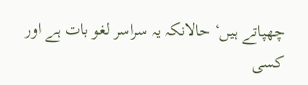چھپاتے ہیں‘ حالانکہ یہ سراسر لغو بات ہے اور کسی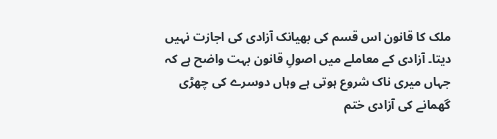ملک کا قانون اس قسم کی بھیانک آزادی کی اجازت نہیں دیتا۔ آزادی کے معاملے میں اصولِ قانون بہت واضح ہے کہ جہاں میری ناک شروع ہوتی ہے وہاں دوسرے کی چھڑی گھمانے کی آزادی ختم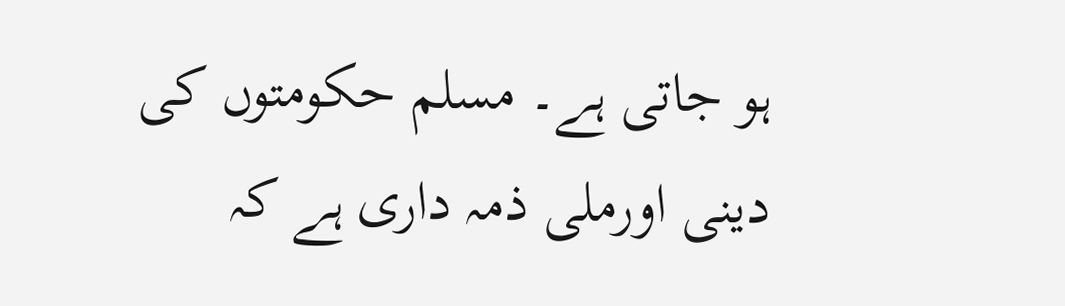ہو جاتی ہے۔ مسلم حکومتوں کی دینی اورملی ذمہ داری ہے کہ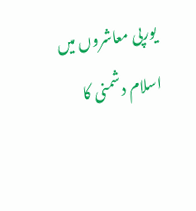یورپی معاشروں میں اسلام دشمنی کا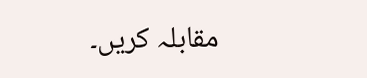مقابلہ کریں۔